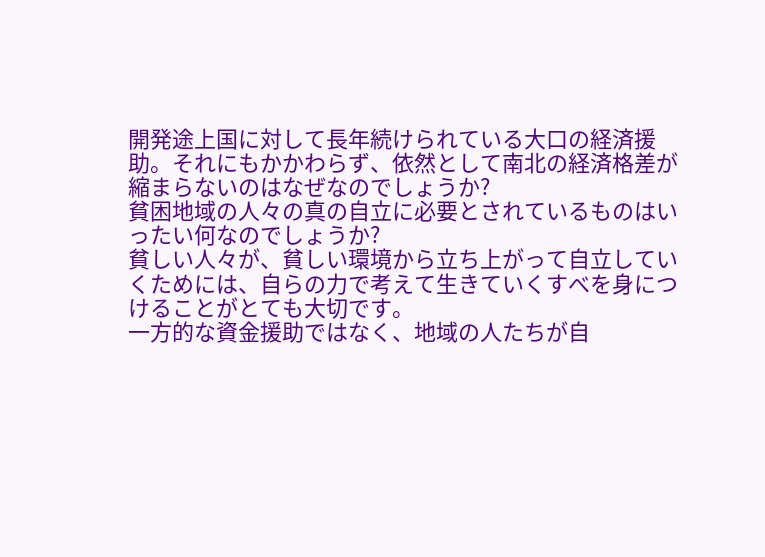開発途上国に対して長年続けられている大口の経済援助。それにもかかわらず、依然として南北の経済格差が縮まらないのはなぜなのでしょうか?
貧困地域の人々の真の自立に必要とされているものはいったい何なのでしょうか?
貧しい人々が、貧しい環境から立ち上がって自立していくためには、自らの力で考えて生きていくすべを身につけることがとても大切です。
一方的な資金援助ではなく、地域の人たちが自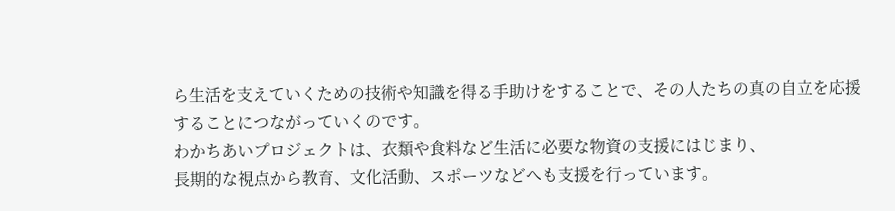ら生活を支えていくための技術や知識を得る手助けをすることで、その人たちの真の自立を応援することにつながっていくのです。
わかちあいプロジェクトは、衣類や食料など生活に必要な物資の支援にはじまり、
長期的な視点から教育、文化活動、スポーツなどへも支援を行っています。